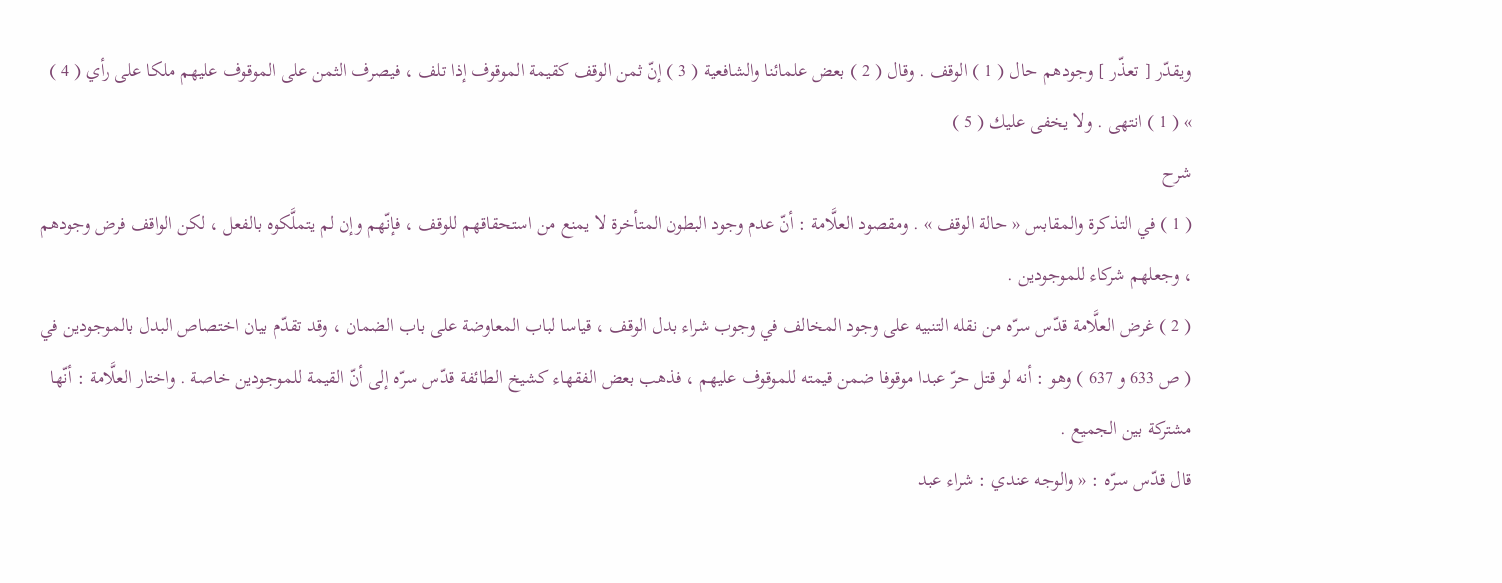ويقدّر [ تعذّر ] وجودهم حال ( 1 ) الوقف . وقال ( 2 ) بعض علمائنا والشافعية ( 3 ) إنّ ثمن الوقف كقيمة الموقوف إذا تلف ، فيصرف الثمن على الموقوف عليهم ملكا على رأي ( 4 ) » ( 1 ) انتهى . ولا يخفى عليك ( 5 )
شرح
( 1 ) في التذكرة والمقابس « حالة الوقف » . ومقصود العلَّامة : أنّ عدم وجود البطون المتأخرة لا يمنع من استحقاقهم للوقف ، فإنّهم وإن لم يتملَّكوه بالفعل ، لكن الواقف فرض وجودهم ، وجعلهم شركاء للموجودين .
( 2 ) غرض العلَّامة قدّس سرّه من نقله التنبيه على وجود المخالف في وجوب شراء بدل الوقف ، قياسا لباب المعاوضة على باب الضمان ، وقد تقدّم بيان اختصاص البدل بالموجودين في ( ص 633 و 637 ) وهو : أنه لو قتل حرّ عبدا موقوفا ضمن قيمته للموقوف عليهم ، فذهب بعض الفقهاء كشيخ الطائفة قدّس سرّه إلى أنّ القيمة للموجودين خاصة . واختار العلَّامة : أنّها مشتركة بين الجميع .
قال قدّس سرّه : « والوجه عندي : شراء عبد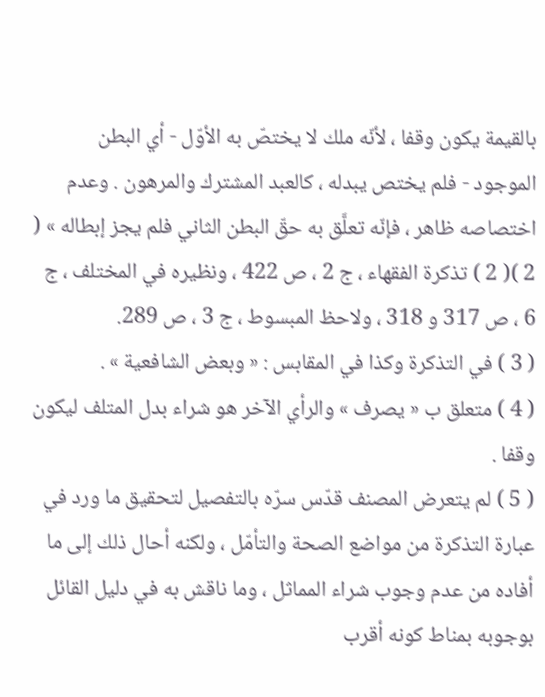بالقيمة يكون وقفا ، لأنّه ملك لا يختصّ به الأوّل - أي البطن الموجود - فلم يختص يبدله ، كالعبد المشترك والمرهون . وعدم اختصاصه ظاهر ، فإنّه تعلَّق به حقّ البطن الثاني فلم يجز إبطاله » ( 2 )( 2 ) تذكرة الفقهاء ، ج 2 ، ص 422 ، ونظيره في المختلف ، ج 6 ، ص 317 و 318 ، ولاحظ المبسوط ، ج 3 ، ص 289.
( 3 ) في التذكرة وكذا في المقابس : « وبعض الشافعية » .
( 4 ) متعلق ب « يصرف » والرأي الآخر هو شراء بدل المتلف ليكون وقفا .
( 5 ) لم يتعرض المصنف قدّس سرّه بالتفصيل لتحقيق ما ورد في عبارة التذكرة من مواضع الصحة والتأمّل ، ولكنه أحال ذلك إلى ما أفاده من عدم وجوب شراء المماثل ، وما ناقش به في دليل القائل بوجوبه بمناط كونه أقرب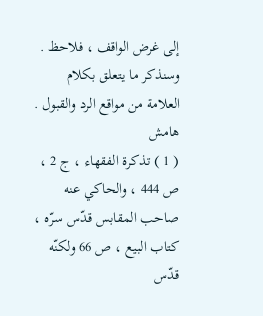إلى غرض الواقف ، فلاحظ .
وسنذكر ما يتعلق بكلام العلامة من مواقع الرد والقبول .
هامش
( 1 ) تذكرة الفقهاء ، ج 2 ، ص 444 ، والحاكي عنه صاحب المقابس قدّس سرّه ، كتاب البيع ، ص 66 ولكنّه قدّس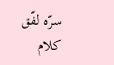سرّه لفّق كلام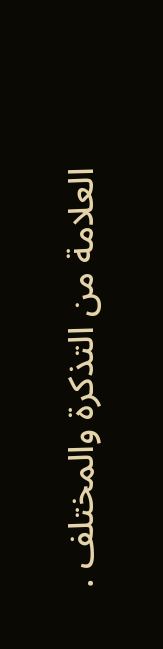العلامة من التذكرة والمختلف .